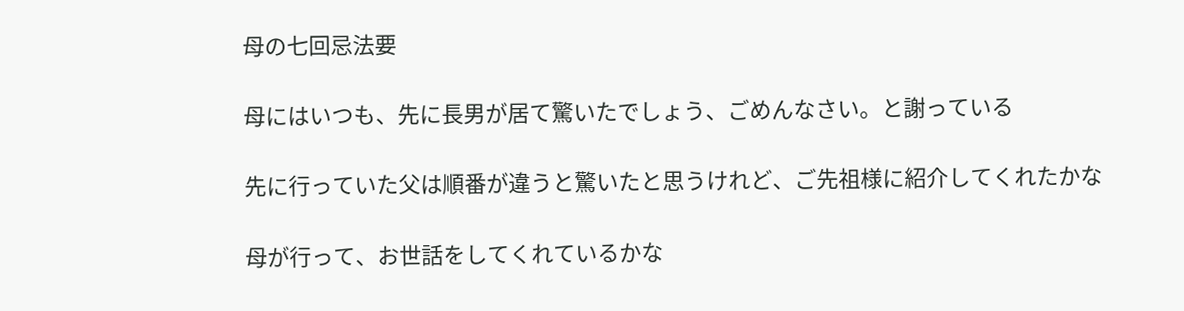母の七回忌法要

母にはいつも、先に長男が居て驚いたでしょう、ごめんなさい。と謝っている

先に行っていた父は順番が違うと驚いたと思うけれど、ご先祖様に紹介してくれたかな

母が行って、お世話をしてくれているかな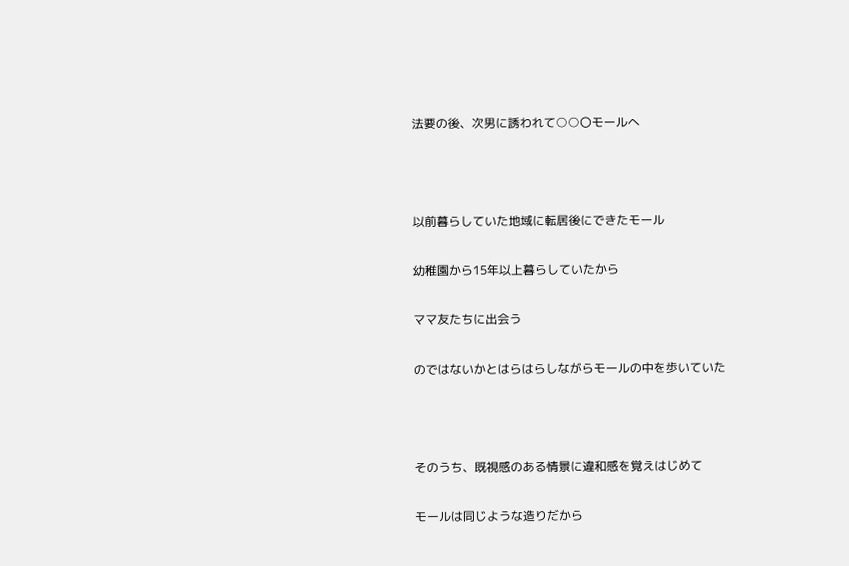法要の後、次男に誘われて○○〇モールへ



以前暮らしていた地域に転居後にできたモール

幼稚園から15年以上暮らしていたから

ママ友たちに出会う

のではないかとはらはらしながらモールの中を歩いていた



そのうち、既視感のある情景に違和感を覚えはじめて

モールは同じような造りだから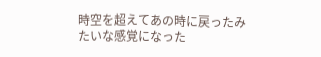時空を超えてあの時に戻ったみたいな感覚になった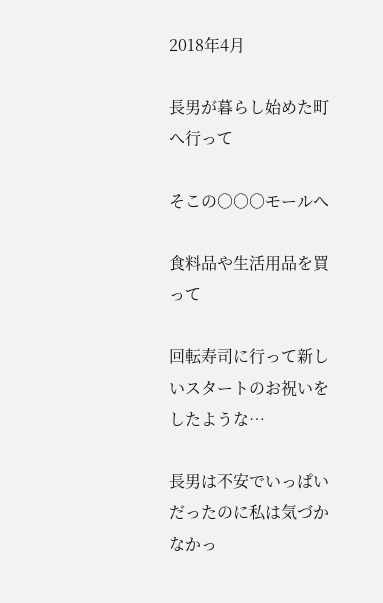2018年4月

長男が暮らし始めた町へ行って

そこの○○○モールへ

食料品や生活用品を買って

回転寿司に行って新しいスタートのお祝いをしたような…

長男は不安でいっぱいだったのに私は気づかなかっ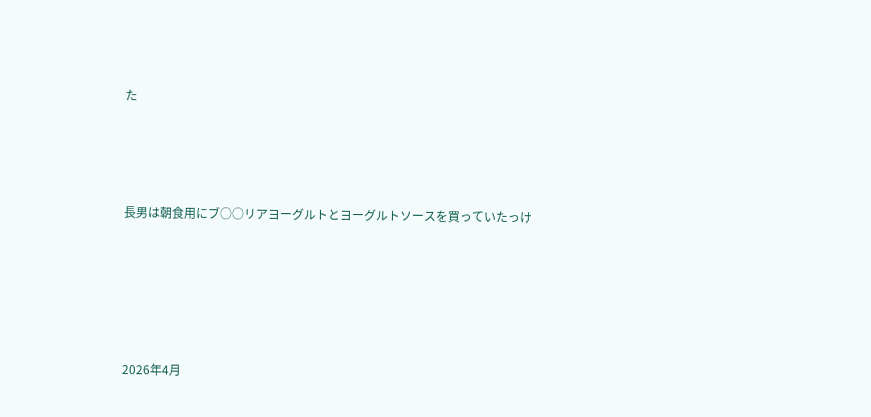た





長男は朝食用にブ○○リアヨーグルトとヨーグルトソースを買っていたっけ







2026年4月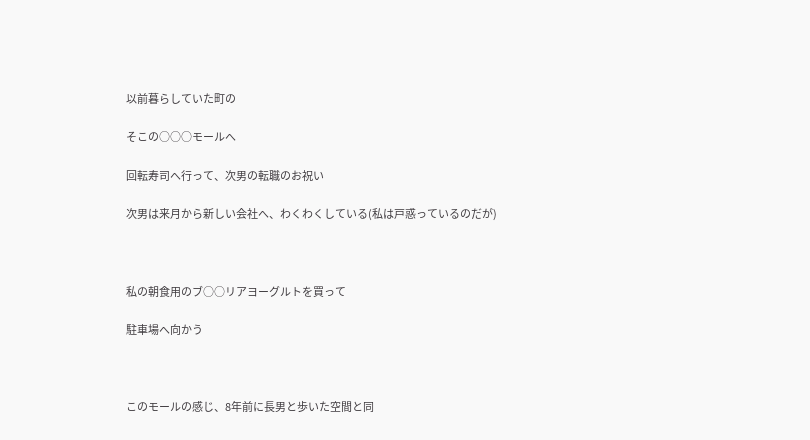以前暮らしていた町の

そこの○○○モールへ

回転寿司へ行って、次男の転職のお祝い

次男は来月から新しい会社へ、わくわくしている(私は戸惑っているのだが)



私の朝食用のブ○○リアヨーグルトを買って

駐車場へ向かう



このモールの感じ、8年前に長男と歩いた空間と同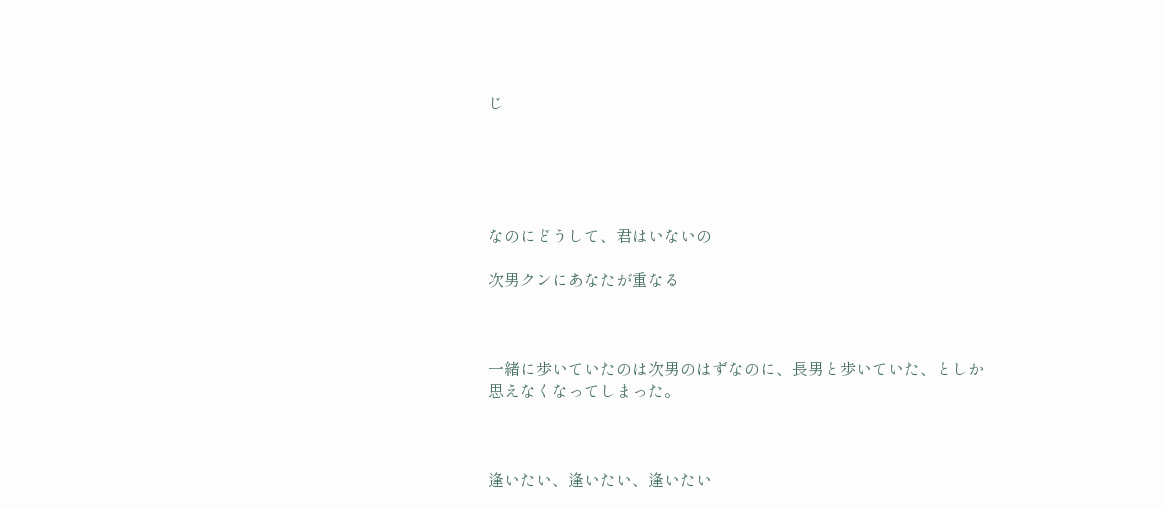じ





なのにどうして、君はいないの

次男クンにあなたが重なる



一緒に歩いていたのは次男のはずなのに、長男と歩いていた、としか思えなくなってしまった。



逢いたい、逢いたい、逢いたい